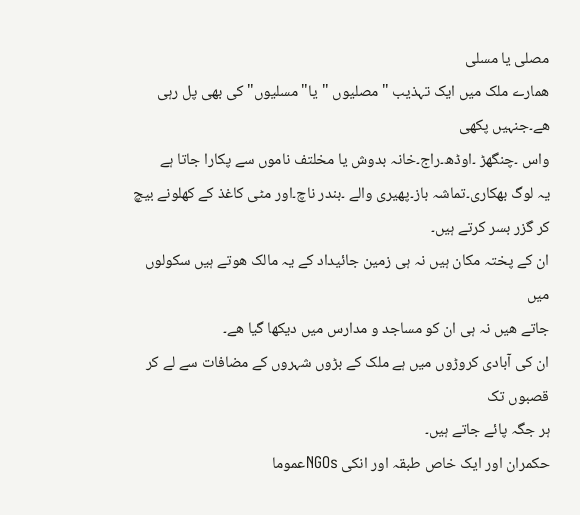مصلی یا مسلی
ھمارے ملک میں ایک تہذیب "مصلیوں "یا"مسلیوں" کی بھی پل رہی ھے۔جنہیں پکھی
واس ۔چنگھڑ ۔اوڈھ۔راج۔خانہ بدوش یا مخلتف ناموں سے پکارا جاتا ہے
یہ لوگ بھکاری۔تماشہ باز۔پھیری والے ۔بندر ناچ۔اور مٹی کاغذ کے کھلونے بیچ
کر گزر بسر کرتے ہیں۔
ان کے پختہ مکان ہیں نہ ہی زمین جائیداد کے یہ مالک ھوتے ہیں سکولوں میں
جاتے ھیں نہ ہی ان کو مساجد و مدارس میں دیکھا گیا ھے۔
ان کی آبادی کروڑوں میں ہے ملک کے بڑوں شہروں کے مضافات سے لے کر قصبوں تک
ہر جگہ پائے جاتے ہیں۔
حکمران اور ایک خاص طبقہ اور انکی NGOsعموما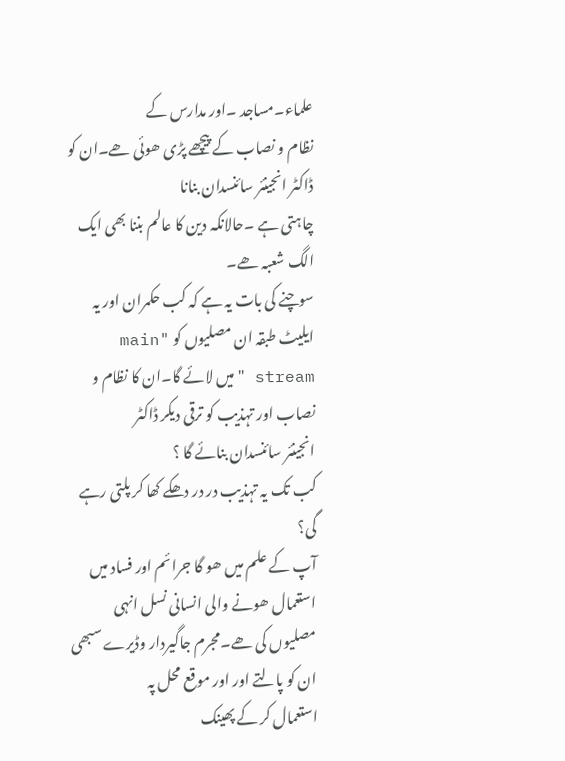علماء۔مساجد ۔اور مدارس کے
نظام و نصاب کے پیچھے پڑی ھوئی ھے۔ان کو ڈاکٹر انجینئر سائنسدان بنانا
چاہتی ہے ۔حالانکہ دین کا عالم بننا بھی ایک الگ شعبہ ھے۔
سوچنے کی بات یہ ہے کہ کب حکمران اور یہ ایلیٹ طبقہ ان مصلیوں کو "main
stream "میں لائے گا۔ان کا نظام و نصاب اور تہذیب کو ترقی دیکر ڈاکٹر
انجینئر سائنسدان بنائے گا ؟
کب تک یہ تہذیب در در دھکے کھا کر پلتی رہے گی؟
آپ کے علم میں ھو گا جرائم اور فساد میں استعمال ھونے والی انسانی نسل انہی
مصلیوں کی ھے۔مجرم جاگیردار وڈیرے سبھی ان کو پالتے اور اور موقع محل پہ
استعمال کر کے پھینک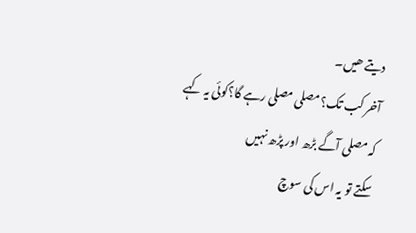دیتے ھیں۔
آخر کب تک؟ مصلی مصلی رہے گا؟کوئی یہ کہے کہ مصلی آگے بڑھ اور پڑھ نہیں
سکتے تو یہ اس کی سوچ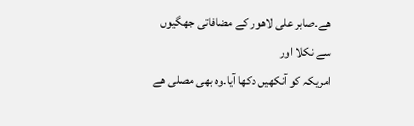ھے۔صابر علی لاھور کے مضافاتی جھگیوں سے نکلا اور
امریکہ کو آنکھیں دکھا آیا۔وہ بھی مصلی ھے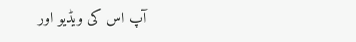آپ اس کی ویڈیو اور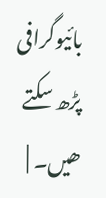بائیوگرافی
پڑھ سکتے ھیں۔ |